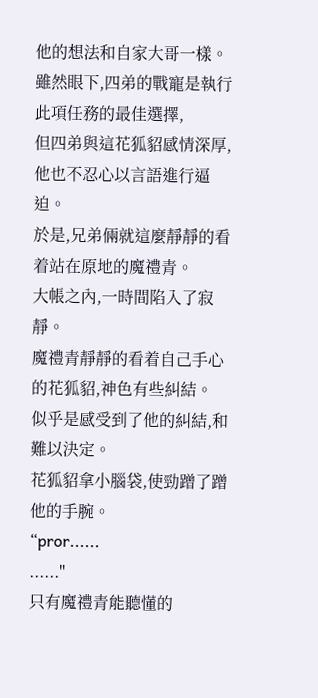他的想法和自家大哥一樣。
雖然眼下,四弟的戰寵是執行此項任務的最佳選擇,
但四弟與這花狐貂感情深厚,他也不忍心以言語進行逼迫。
於是,兄弟倆就這麼靜靜的看着站在原地的魔禮青。
大帳之內,一時間陷入了寂靜。
魔禮青靜靜的看着自己手心的花狐貂,神色有些糾結。
似乎是感受到了他的糾結,和難以決定。
花狐貂拿小腦袋,使勁蹭了蹭他的手腕。
“pror......
......"
只有魔禮青能聽懂的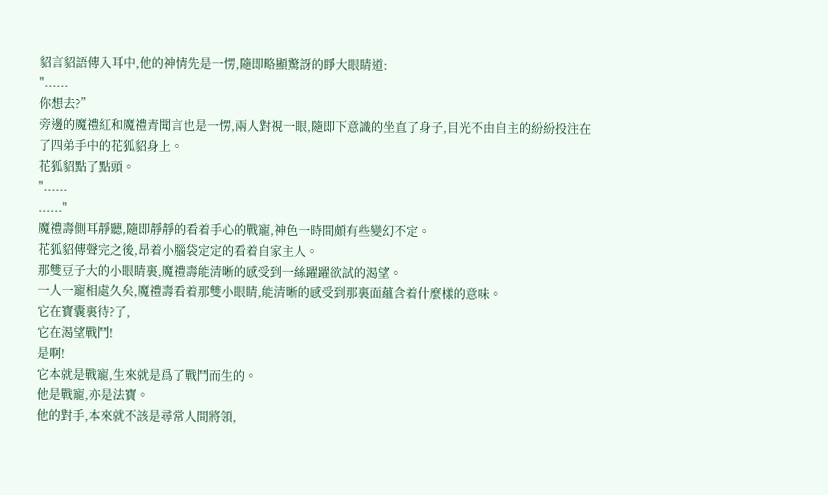貂言貂語傳入耳中,他的神情先是一愣,隨即略顯驚訝的睜大眼睛道:
"......
你想去?”
旁邊的魔禮紅和魔禮青聞言也是一愣,兩人對視一眼,隨即下意識的坐直了身子,目光不由自主的紛紛投注在了四弟手中的花狐貂身上。
花狐貂點了點頭。
"......
......"
魔禮壽側耳靜聽,隨即靜靜的看着手心的戰寵,神色一時間頗有些變幻不定。
花狐貂傳聲完之後,昂着小腦袋定定的看着自家主人。
那雙豆子大的小眼睛裏,魔禮壽能清晰的感受到一絲躍躍欲試的渴望。
一人一寵相處久矣,魔禮壽看着那雙小眼睛,能清晰的感受到那裏面蘊含着什麼樣的意味。
它在寶囊裏待?了,
它在渴望戰鬥!
是啊!
它本就是戰寵,生來就是爲了戰鬥而生的。
他是戰寵,亦是法寶。
他的對手,本來就不該是尋常人間將領,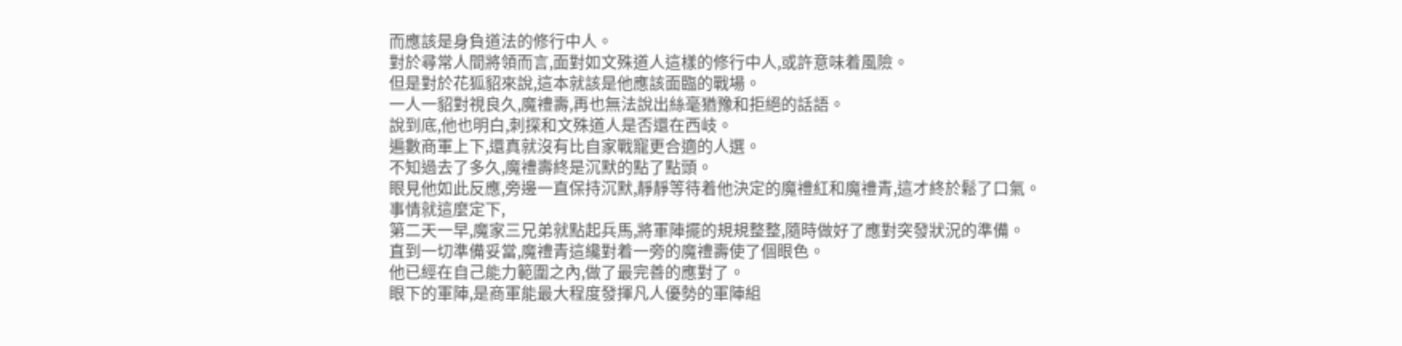而應該是身負道法的修行中人。
對於尋常人間將領而言,面對如文殊道人這樣的修行中人,或許意味着風險。
但是對於花狐貂來說,這本就該是他應該面臨的戰場。
一人一貂對視良久,魔禮壽,再也無法說出絲毫猶豫和拒絕的話語。
說到底,他也明白,刺探和文殊道人是否還在西岐。
遍數商軍上下,還真就沒有比自家戰寵更合適的人選。
不知過去了多久,魔禮壽終是沉默的點了點頭。
眼見他如此反應,旁邊一直保持沉默,靜靜等待着他決定的魔禮紅和魔禮青,這才終於鬆了口氣。
事情就這麼定下,
第二天一早,魔家三兄弟就點起兵馬,將軍陣擺的規規整整,隨時做好了應對突發狀況的準備。
直到一切準備妥當,魔禮青這纔對着一旁的魔禮壽使了個眼色。
他已經在自己能力範圍之內,做了最完善的應對了。
眼下的軍陣,是商軍能最大程度發揮凡人優勢的軍陣組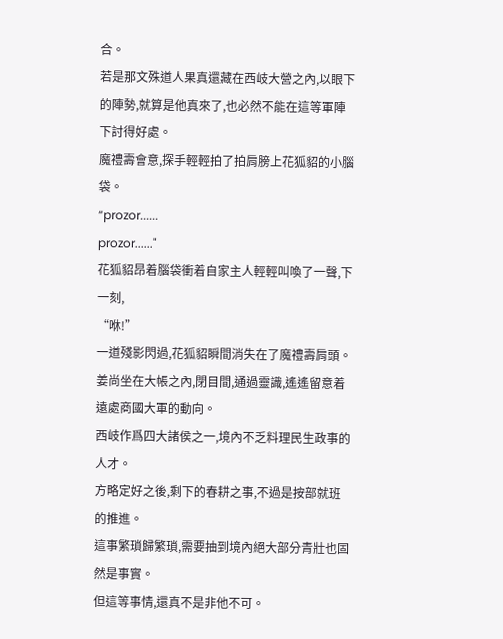合。
若是那文殊道人果真還藏在西岐大營之內,以眼下的陣勢,就算是他真來了,也必然不能在這等軍陣下討得好處。
魔禮壽會意,探手輕輕拍了拍肩膀上花狐貂的小腦袋。
“prozor......
prozor......"
花狐貂昂着腦袋衝着自家主人輕輕叫喚了一聲,下一刻,
“咻!”
一道殘影閃過,花狐貂瞬間消失在了魔禮壽肩頭。
姜尚坐在大帳之內,閉目間,通過靈識,遙遙留意着遠處商國大軍的動向。
西岐作爲四大諸侯之一,境內不乏料理民生政事的人才。
方略定好之後,剩下的春耕之事,不過是按部就班的推進。
這事繁瑣歸繁瑣,需要抽到境內絕大部分青壯也固然是事實。
但這等事情,還真不是非他不可。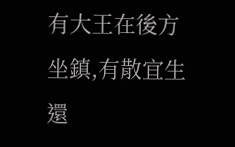有大王在後方坐鎮,有散宜生還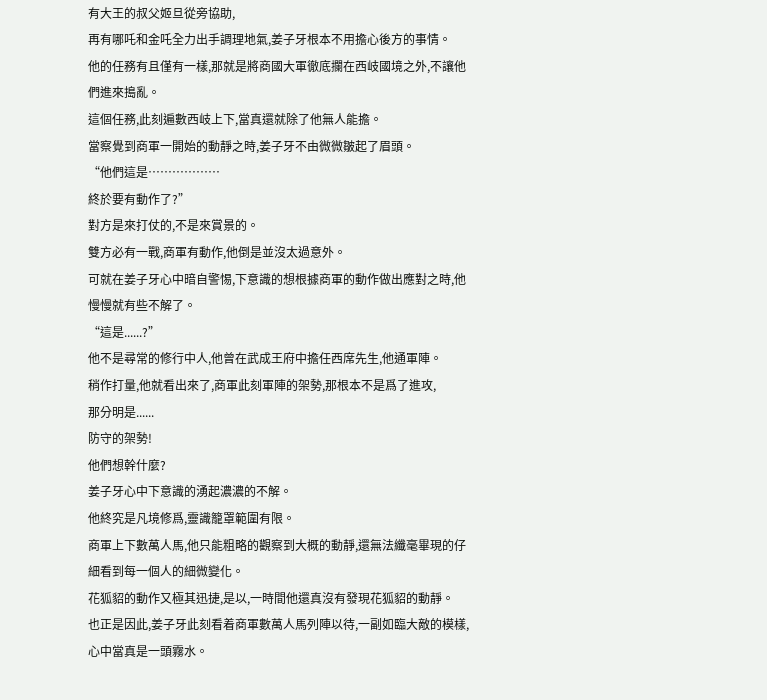有大王的叔父姬旦從旁協助,
再有哪吒和金吒全力出手調理地氣,姜子牙根本不用擔心後方的事情。
他的任務有且僅有一樣,那就是將商國大軍徹底攔在西岐國境之外,不讓他們進來搗亂。
這個任務,此刻遍數西岐上下,當真還就除了他無人能擔。
當察覺到商軍一開始的動靜之時,姜子牙不由微微皺起了眉頭。
“他們這是………………
終於要有動作了?”
對方是來打仗的,不是來賞景的。
雙方必有一戰,商軍有動作,他倒是並沒太過意外。
可就在姜子牙心中暗自警惕,下意識的想根據商軍的動作做出應對之時,他慢慢就有些不解了。
“這是......?”
他不是尋常的修行中人,他曾在武成王府中擔任西席先生,他通軍陣。
稍作打量,他就看出來了,商軍此刻軍陣的架勢,那根本不是爲了進攻,
那分明是......
防守的架勢!
他們想幹什麼?
姜子牙心中下意識的湧起濃濃的不解。
他終究是凡境修爲,靈識籠罩範圍有限。
商軍上下數萬人馬,他只能粗略的觀察到大概的動靜,還無法纖毫畢現的仔細看到每一個人的細微變化。
花狐貂的動作又極其迅捷,是以,一時間他還真沒有發現花狐貂的動靜。
也正是因此,姜子牙此刻看着商軍數萬人馬列陣以待,一副如臨大敵的模樣,心中當真是一頭霧水。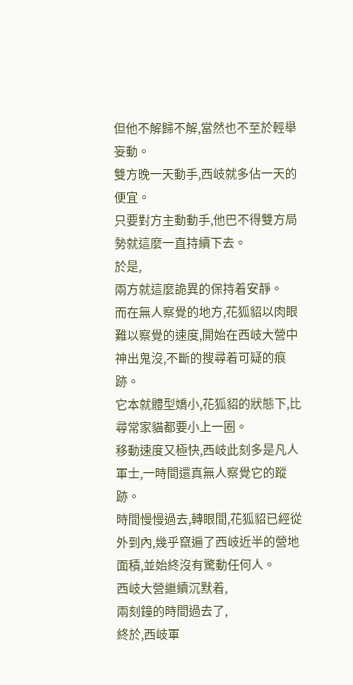但他不解歸不解,當然也不至於輕舉妄動。
雙方晚一天動手,西岐就多佔一天的便宜。
只要對方主動動手,他巴不得雙方局勢就這麼一直持續下去。
於是,
兩方就這麼詭異的保持着安靜。
而在無人察覺的地方,花狐貂以肉眼難以察覺的速度,開始在西岐大營中神出鬼沒,不斷的搜尋着可疑的痕跡。
它本就體型嬌小,花狐貂的狀態下,比尋常家貓都要小上一圈。
移動速度又極快,西岐此刻多是凡人軍士,一時間還真無人察覺它的蹤跡。
時間慢慢過去,轉眼間,花狐貂已經從外到內,幾乎竄遍了西岐近半的營地面積,並始終沒有驚動任何人。
西岐大營繼續沉默着,
兩刻鐘的時間過去了,
終於,西岐軍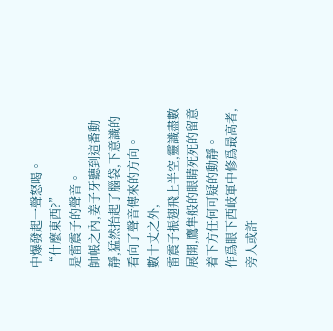中爆發起一聲怒喝。
“什麼東西?”
是雷震子的聲音。
帥帳之內,姜子牙聽到這番動靜,猛然抬起了腦袋,下意識的看向了聲音傳來的方向。
數十丈之外,
雷震子振翅飛上半空,靈識盡數展開,鷹隼般的眼睛死死的留意着下方任何可疑的動靜。
作爲眼下西岐軍中修爲最高者,旁人或許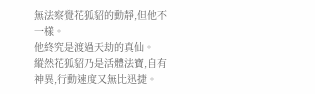無法察覺花狐貂的動靜,但他不一樣。
他終究是渡過天劫的真仙。
縱然花狐貂乃是活體法寶,自有神異,行動速度又無比迅捷。